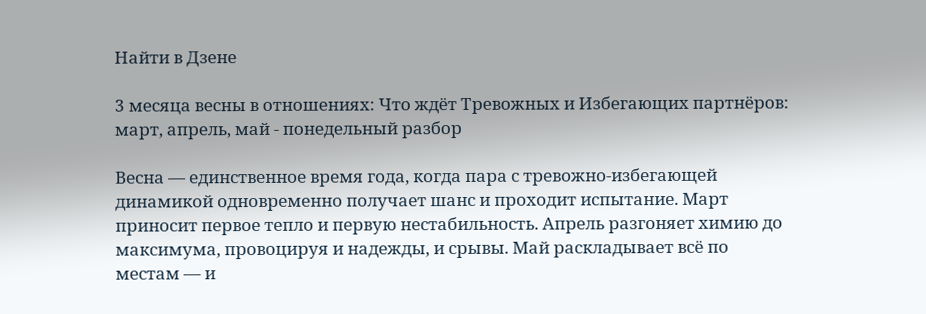Найти в Дзене

3 месяца весны в отношениях: Что ждёт Тревожных и Избегающих партнёров: март, апрель, май - понедельный разбор

Весна — единственное время года, когда пара с тревожно-избегающей динамикой одновременно получает шанс и проходит испытание. Март приносит первое тепло и первую нестабильность. Апрель разгоняет химию до максимума, провоцируя и надежды, и срывы. Май раскладывает всё по местам — и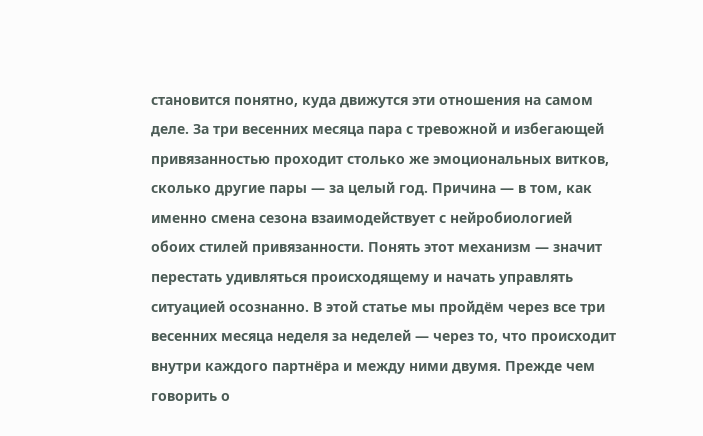становится понятно, куда движутся эти отношения на самом деле. За три весенних месяца пара с тревожной и избегающей привязанностью проходит столько же эмоциональных витков, сколько другие пары — за целый год. Причина — в том, как именно смена сезона взаимодействует с нейробиологией обоих стилей привязанности. Понять этот механизм — значит перестать удивляться происходящему и начать управлять ситуацией осознанно. В этой статье мы пройдём через все три весенних месяца неделя за неделей — через то, что происходит внутри каждого партнёра и между ними двумя. Прежде чем говорить о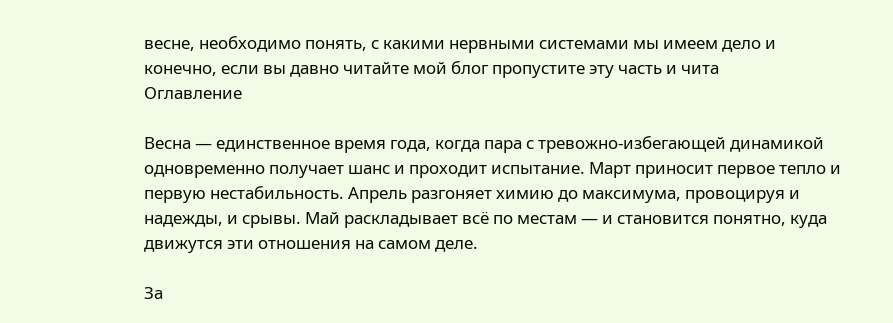весне, необходимо понять, с какими нервными системами мы имеем дело и конечно, если вы давно читайте мой блог пропустите эту часть и чита
Оглавление

Весна — единственное время года, когда пара с тревожно-избегающей динамикой одновременно получает шанс и проходит испытание. Март приносит первое тепло и первую нестабильность. Апрель разгоняет химию до максимума, провоцируя и надежды, и срывы. Май раскладывает всё по местам — и становится понятно, куда движутся эти отношения на самом деле.

За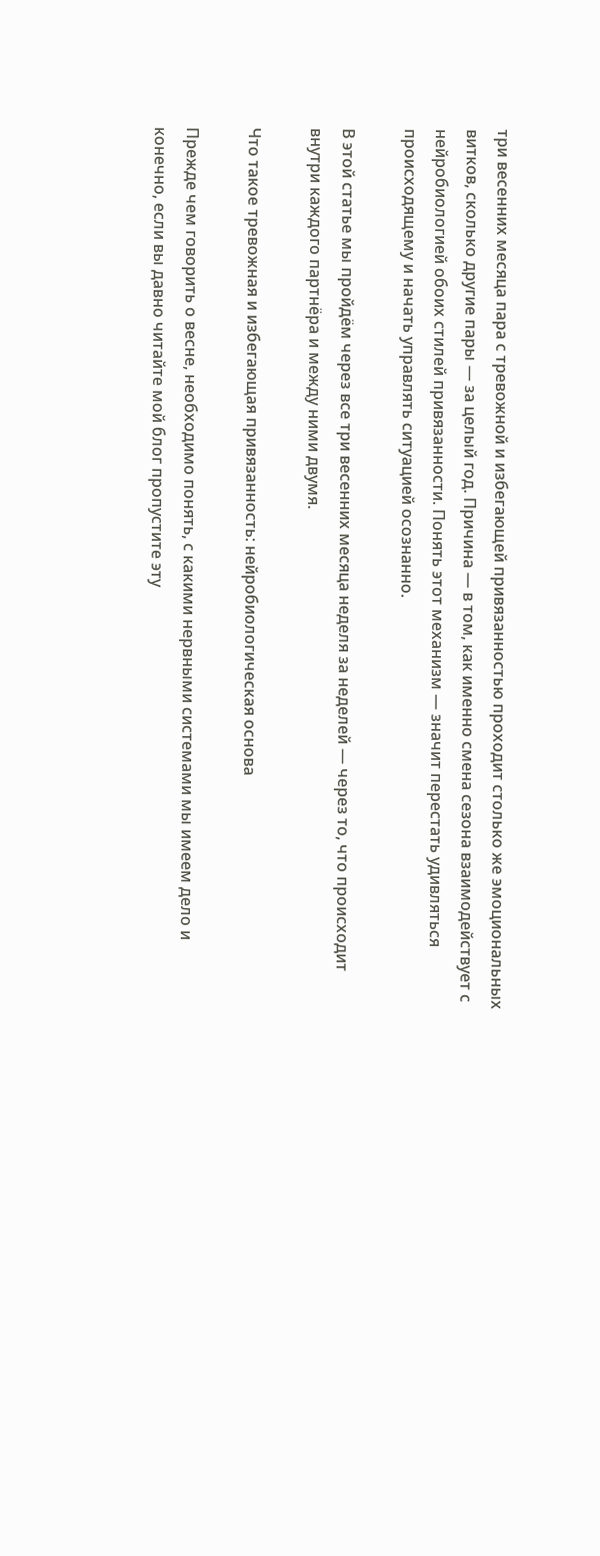три весенних месяца пара с тревожной и избегающей привязанностью проходит столько же эмоциональных витков, сколько другие пары — за целый год. Причина — в том, как именно смена сезона взаимодействует с нейробиологией обоих стилей привязанности. Понять этот механизм — значит перестать удивляться происходящему и начать управлять ситуацией осознанно.

В этой статье мы пройдём через все три весенних месяца неделя за неделей — через то, что происходит внутри каждого партнёра и между ними двумя.

Что такое тревожная и избегающая привязанность: нейробиологическая основа

Прежде чем говорить о весне, необходимо понять, с какими нервными системами мы имеем дело и конечно, если вы давно читайте мой блог пропустите эту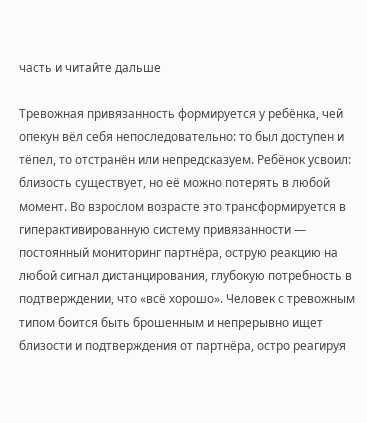часть и читайте дальше

Тревожная привязанность формируется у ребёнка, чей опекун вёл себя непоследовательно: то был доступен и тёпел, то отстранён или непредсказуем. Ребёнок усвоил: близость существует, но её можно потерять в любой момент. Во взрослом возрасте это трансформируется в гиперактивированную систему привязанности — постоянный мониторинг партнёра, острую реакцию на любой сигнал дистанцирования, глубокую потребность в подтверждении, что «всё хорошо». Человек с тревожным типом боится быть брошенным и непрерывно ищет близости и подтверждения от партнёра, остро реагируя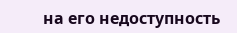на его недоступность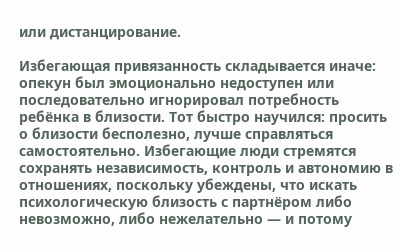или дистанцирование.

Избегающая привязанность складывается иначе: опекун был эмоционально недоступен или последовательно игнорировал потребность ребёнка в близости. Тот быстро научился: просить о близости бесполезно, лучше справляться самостоятельно. Избегающие люди стремятся сохранять независимость, контроль и автономию в отношениях, поскольку убеждены, что искать психологическую близость с партнёром либо невозможно, либо нежелательно — и потому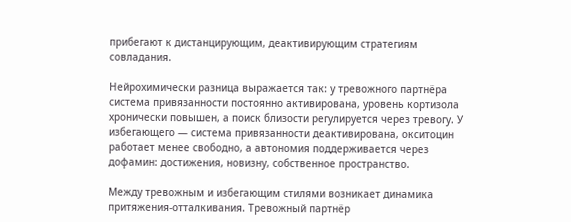прибегают к дистанцирующим, деактивирующим стратегиям совладания.

Нейрохимически разница выражается так: у тревожного партнёра система привязанности постоянно активирована, уровень кортизола хронически повышен, а поиск близости регулируется через тревогу. У избегающего — система привязанности деактивирована, окситоцин работает менее свободно, а автономия поддерживается через дофамин: достижения, новизну, собственное пространство.

Между тревожным и избегающим стилями возникает динамика притяжения-отталкивания. Тревожный партнёр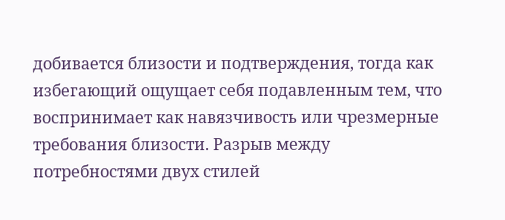добивается близости и подтверждения, тогда как избегающий ощущает себя подавленным тем, что воспринимает как навязчивость или чрезмерные требования близости. Разрыв между потребностями двух стилей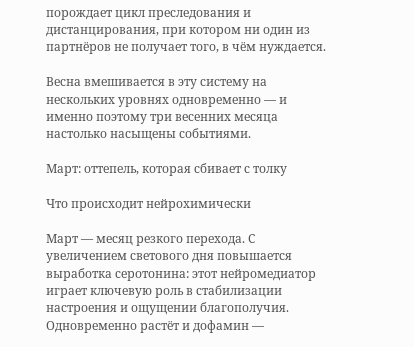порождает цикл преследования и дистанцирования, при котором ни один из партнёров не получает того, в чём нуждается.

Весна вмешивается в эту систему на нескольких уровнях одновременно — и именно поэтому три весенних месяца настолько насыщены событиями.

Март: оттепель, которая сбивает с толку

Что происходит нейрохимически

Март — месяц резкого перехода. С увеличением светового дня повышается выработка серотонина: этот нейромедиатор играет ключевую роль в стабилизации настроения и ощущении благополучия. Одновременно растёт и дофамин —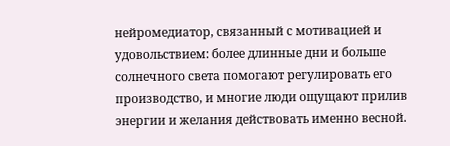нейромедиатор, связанный с мотивацией и удовольствием: более длинные дни и больше солнечного света помогают регулировать его производство, и многие люди ощущают прилив энергии и желания действовать именно весной.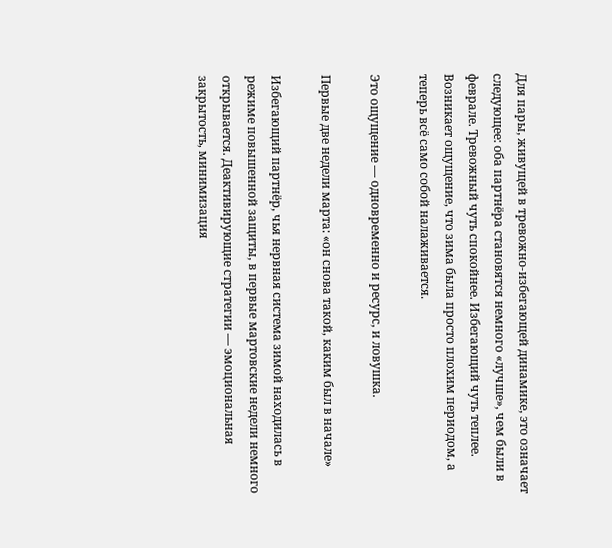Для пары, живущей в тревожно-избегающей динамике, это означает следующее: оба партнёра становятся немного «лучше», чем были в феврале. Тревожный чуть спокойнее. Избегающий чуть теплее. Возникает ощущение, что зима была просто плохим периодом, а теперь всё само собой налаживается.

Это ощущение — одновременно и ресурс, и ловушка.

Первые две недели марта: «он снова такой, каким был в начале»

Избегающий партнёр, чья нервная система зимой находилась в режиме повышенной защиты, в первые мартовские недели немного открывается. Деактивирующие стратегии — эмоциональная закрытость, минимизация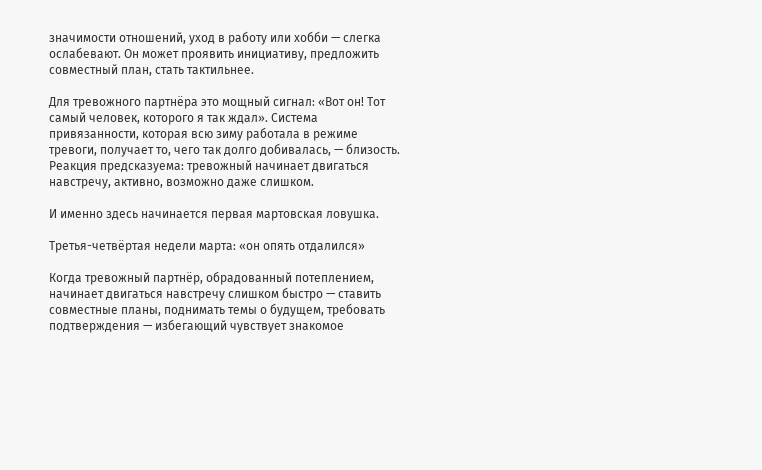значимости отношений, уход в работу или хобби — слегка ослабевают. Он может проявить инициативу, предложить совместный план, стать тактильнее.

Для тревожного партнёра это мощный сигнал: «Вот он! Тот самый человек, которого я так ждал». Система привязанности, которая всю зиму работала в режиме тревоги, получает то, чего так долго добивалась, — близость. Реакция предсказуема: тревожный начинает двигаться навстречу, активно, возможно даже слишком.

И именно здесь начинается первая мартовская ловушка.

Третья-четвёртая недели марта: «он опять отдалился»

Когда тревожный партнёр, обрадованный потеплением, начинает двигаться навстречу слишком быстро — ставить совместные планы, поднимать темы о будущем, требовать подтверждения — избегающий чувствует знакомое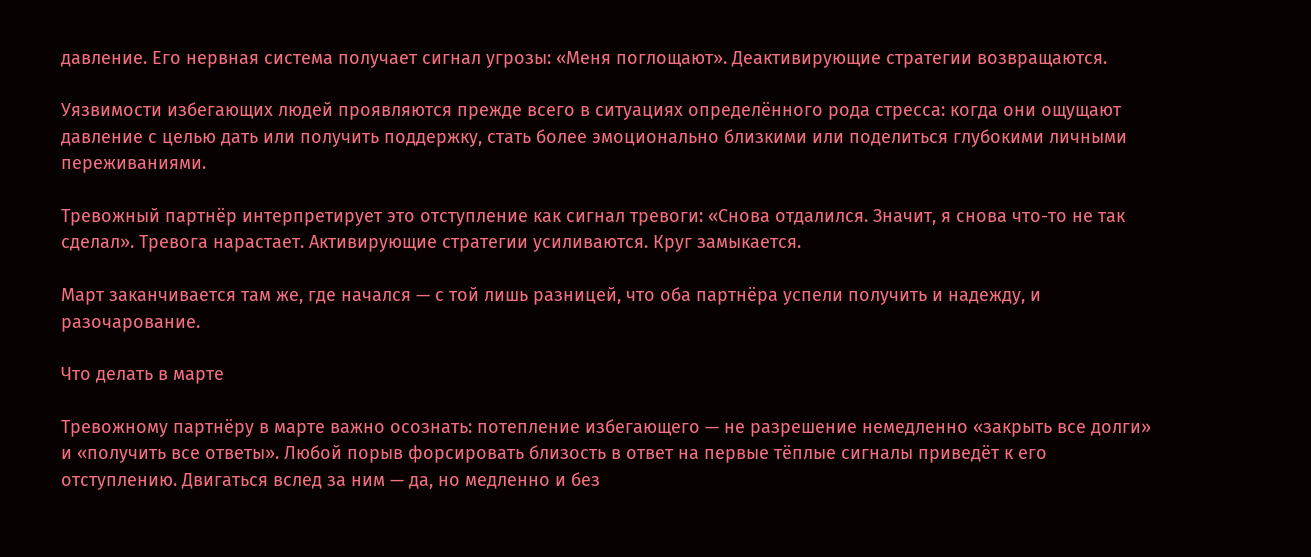давление. Его нервная система получает сигнал угрозы: «Меня поглощают». Деактивирующие стратегии возвращаются.

Уязвимости избегающих людей проявляются прежде всего в ситуациях определённого рода стресса: когда они ощущают давление с целью дать или получить поддержку, стать более эмоционально близкими или поделиться глубокими личными переживаниями.

Тревожный партнёр интерпретирует это отступление как сигнал тревоги: «Снова отдалился. Значит, я снова что-то не так сделал». Тревога нарастает. Активирующие стратегии усиливаются. Круг замыкается.

Март заканчивается там же, где начался — с той лишь разницей, что оба партнёра успели получить и надежду, и разочарование.

Что делать в марте

Тревожному партнёру в марте важно осознать: потепление избегающего — не разрешение немедленно «закрыть все долги» и «получить все ответы». Любой порыв форсировать близость в ответ на первые тёплые сигналы приведёт к его отступлению. Двигаться вслед за ним — да, но медленно и без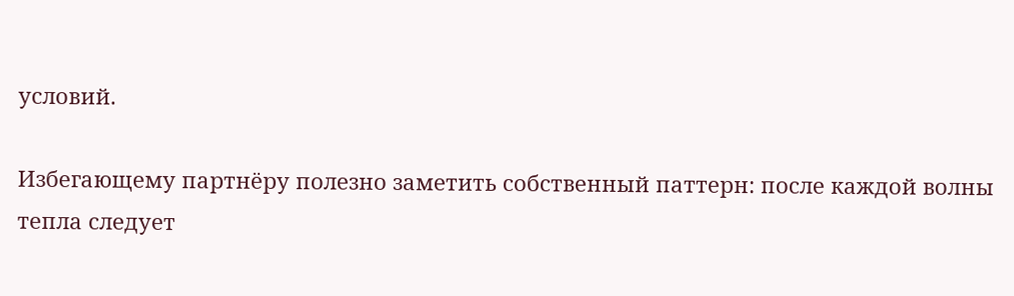условий.

Избегающему партнёру полезно заметить собственный паттерн: после каждой волны тепла следует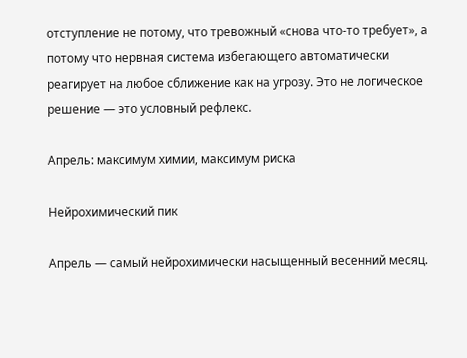отступление не потому, что тревожный «снова что-то требует», а потому что нервная система избегающего автоматически реагирует на любое сближение как на угрозу. Это не логическое решение — это условный рефлекс.

Апрель: максимум химии, максимум риска

Нейрохимический пик

Апрель — самый нейрохимически насыщенный весенний месяц.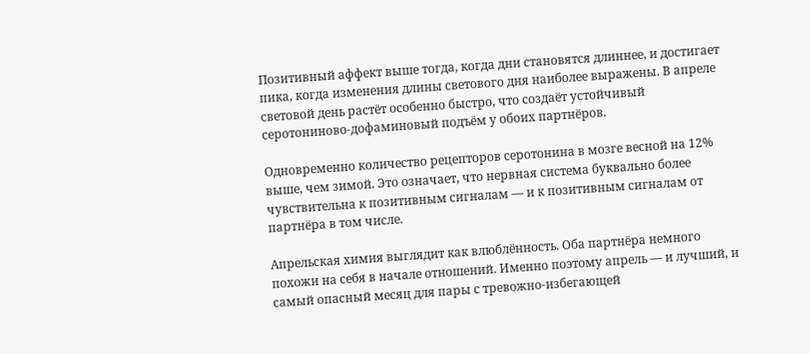Позитивный аффект выше тогда, когда дни становятся длиннее, и достигает пика, когда изменения длины светового дня наиболее выражены. В апреле световой день растёт особенно быстро, что создаёт устойчивый серотониново-дофаминовый подъём у обоих партнёров.

Одновременно количество рецепторов серотонина в мозге весной на 12% выше, чем зимой. Это означает, что нервная система буквально более чувствительна к позитивным сигналам — и к позитивным сигналам от партнёра в том числе.

Апрельская химия выглядит как влюблённость. Оба партнёра немного похожи на себя в начале отношений. Именно поэтому апрель — и лучший, и самый опасный месяц для пары с тревожно-избегающей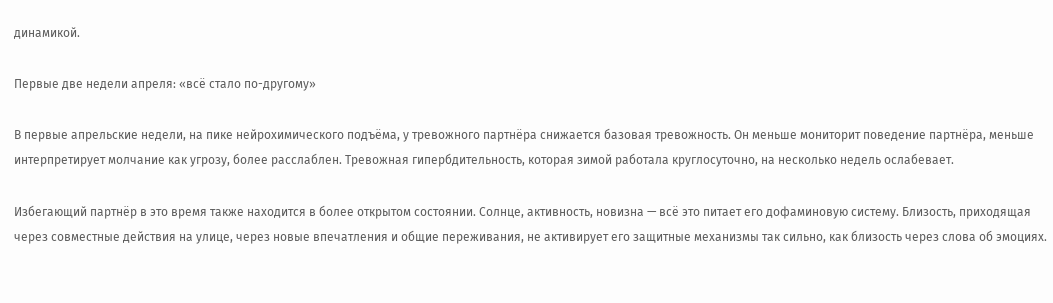динамикой.

Первые две недели апреля: «всё стало по-другому»

В первые апрельские недели, на пике нейрохимического подъёма, у тревожного партнёра снижается базовая тревожность. Он меньше мониторит поведение партнёра, меньше интерпретирует молчание как угрозу, более расслаблен. Тревожная гипербдительность, которая зимой работала круглосуточно, на несколько недель ослабевает.

Избегающий партнёр в это время также находится в более открытом состоянии. Солнце, активность, новизна — всё это питает его дофаминовую систему. Близость, приходящая через совместные действия на улице, через новые впечатления и общие переживания, не активирует его защитные механизмы так сильно, как близость через слова об эмоциях.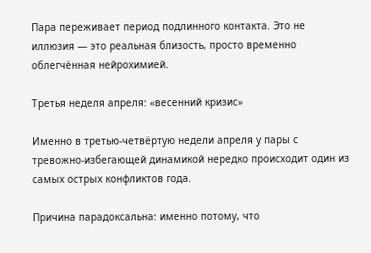Пара переживает период подлинного контакта. Это не иллюзия — это реальная близость, просто временно облегчённая нейрохимией.

Третья неделя апреля: «весенний кризис»

Именно в третью-четвёртую недели апреля у пары с тревожно-избегающей динамикой нередко происходит один из самых острых конфликтов года.

Причина парадоксальна: именно потому, что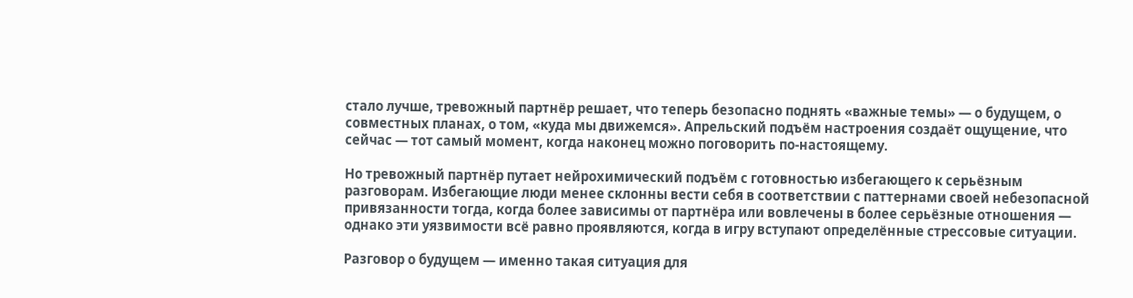стало лучше, тревожный партнёр решает, что теперь безопасно поднять «важные темы» — о будущем, о совместных планах, о том, «куда мы движемся». Апрельский подъём настроения создаёт ощущение, что сейчас — тот самый момент, когда наконец можно поговорить по-настоящему.

Но тревожный партнёр путает нейрохимический подъём с готовностью избегающего к серьёзным разговорам. Избегающие люди менее склонны вести себя в соответствии с паттернами своей небезопасной привязанности тогда, когда более зависимы от партнёра или вовлечены в более серьёзные отношения — однако эти уязвимости всё равно проявляются, когда в игру вступают определённые стрессовые ситуации.

Разговор о будущем — именно такая ситуация для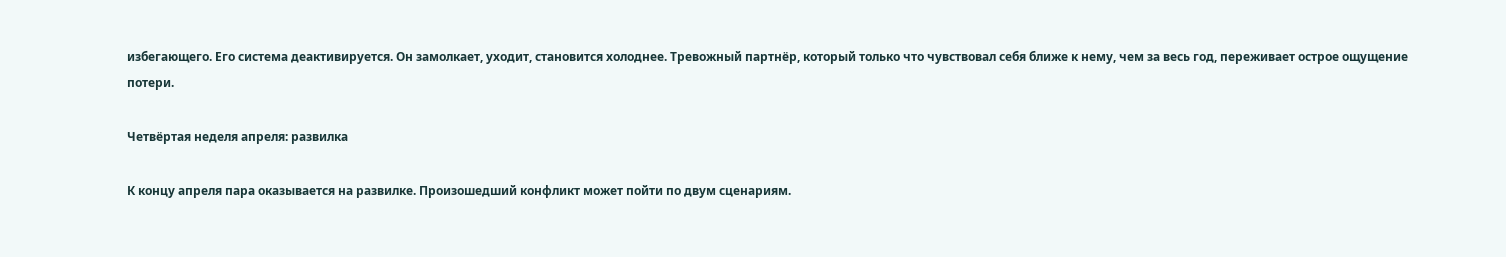избегающего. Его система деактивируется. Он замолкает, уходит, становится холоднее. Тревожный партнёр, который только что чувствовал себя ближе к нему, чем за весь год, переживает острое ощущение потери.

Четвёртая неделя апреля: развилка

К концу апреля пара оказывается на развилке. Произошедший конфликт может пойти по двум сценариям.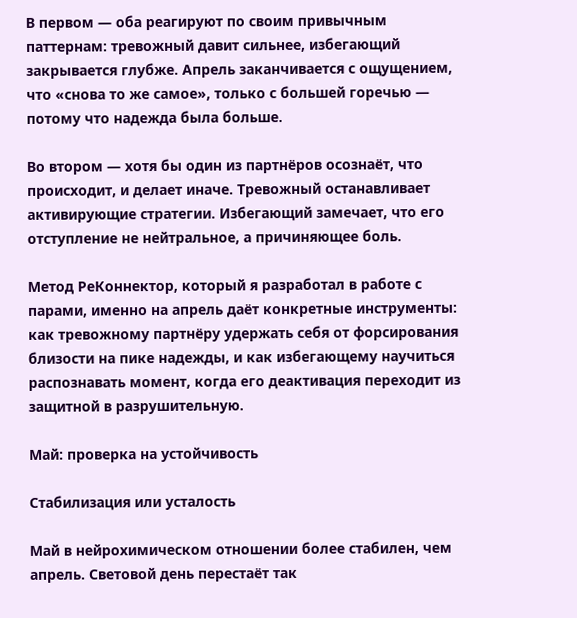В первом — оба реагируют по своим привычным паттернам: тревожный давит сильнее, избегающий закрывается глубже. Апрель заканчивается с ощущением, что «снова то же самое», только с большей горечью — потому что надежда была больше.

Во втором — хотя бы один из партнёров осознаёт, что происходит, и делает иначе. Тревожный останавливает активирующие стратегии. Избегающий замечает, что его отступление не нейтральное, а причиняющее боль.

Метод РеКоннектор, который я разработал в работе с парами, именно на апрель даёт конкретные инструменты: как тревожному партнёру удержать себя от форсирования близости на пике надежды, и как избегающему научиться распознавать момент, когда его деактивация переходит из защитной в разрушительную.

Май: проверка на устойчивость

Стабилизация или усталость

Май в нейрохимическом отношении более стабилен, чем апрель. Световой день перестаёт так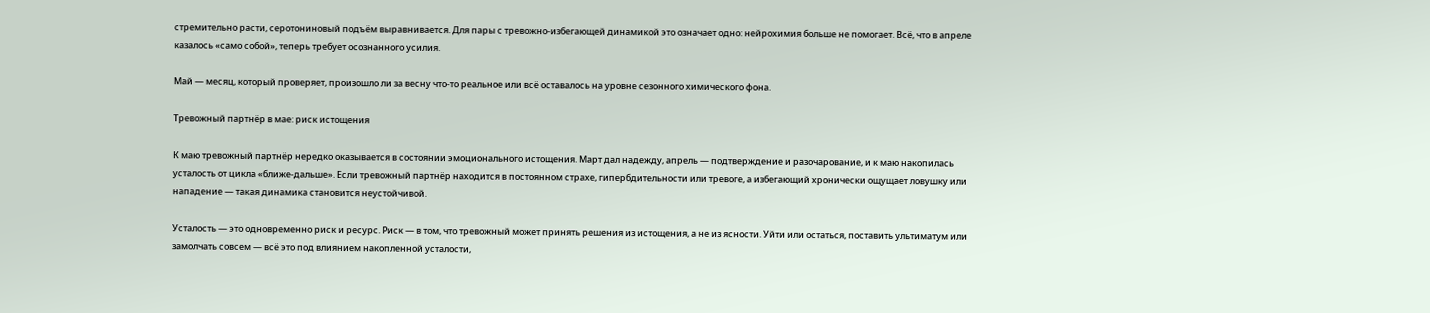стремительно расти, серотониновый подъём выравнивается. Для пары с тревожно-избегающей динамикой это означает одно: нейрохимия больше не помогает. Всё, что в апреле казалось «само собой», теперь требует осознанного усилия.

Май — месяц, который проверяет, произошло ли за весну что-то реальное или всё оставалось на уровне сезонного химического фона.

Тревожный партнёр в мае: риск истощения

К маю тревожный партнёр нередко оказывается в состоянии эмоционального истощения. Март дал надежду, апрель — подтверждение и разочарование, и к маю накопилась усталость от цикла «ближе-дальше». Если тревожный партнёр находится в постоянном страхе, гипербдительности или тревоге, а избегающий хронически ощущает ловушку или нападение — такая динамика становится неустойчивой.

Усталость — это одновременно риск и ресурс. Риск — в том, что тревожный может принять решения из истощения, а не из ясности. Уйти или остаться, поставить ультиматум или замолчать совсем — всё это под влиянием накопленной усталости,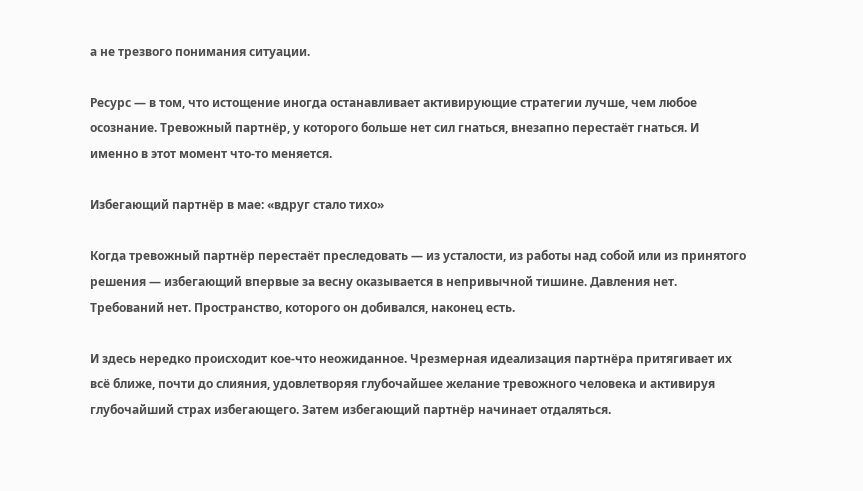а не трезвого понимания ситуации.

Ресурс — в том, что истощение иногда останавливает активирующие стратегии лучше, чем любое осознание. Тревожный партнёр, у которого больше нет сил гнаться, внезапно перестаёт гнаться. И именно в этот момент что-то меняется.

Избегающий партнёр в мае: «вдруг стало тихо»

Когда тревожный партнёр перестаёт преследовать — из усталости, из работы над собой или из принятого решения — избегающий впервые за весну оказывается в непривычной тишине. Давления нет. Требований нет. Пространство, которого он добивался, наконец есть.

И здесь нередко происходит кое-что неожиданное. Чрезмерная идеализация партнёра притягивает их всё ближе, почти до слияния, удовлетворяя глубочайшее желание тревожного человека и активируя глубочайший страх избегающего. Затем избегающий партнёр начинает отдаляться.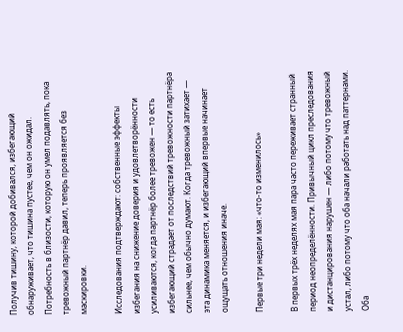Получив тишину, которой добивался, избегающий обнаруживает, что тишина пустее, чем он ожидал. Потребность в близости, которую он умел подавлять, пока тревожный партнёр давил, теперь проявляется без маскировки.

Исследования подтверждают: собственные эффекты избегания на снижение доверия и удовлетворённости усиливаются, когда партнёр более тревожен — то есть избегающий страдает от последствий тревожности партнёра сильнее, чем обычно думают. Когда тревожный затихает — эта динамика меняется, и избегающий впервые начинает ощущать отношения иначе.

Первые три недели мая: «что-то изменилось»

В первых трёх неделях мая пара часто переживает странный период неопределённости. Привычный цикл преследования и дистанцирования нарушен — либо потому что тревожный устал, либо потому что оба начали работать над паттернами. Оба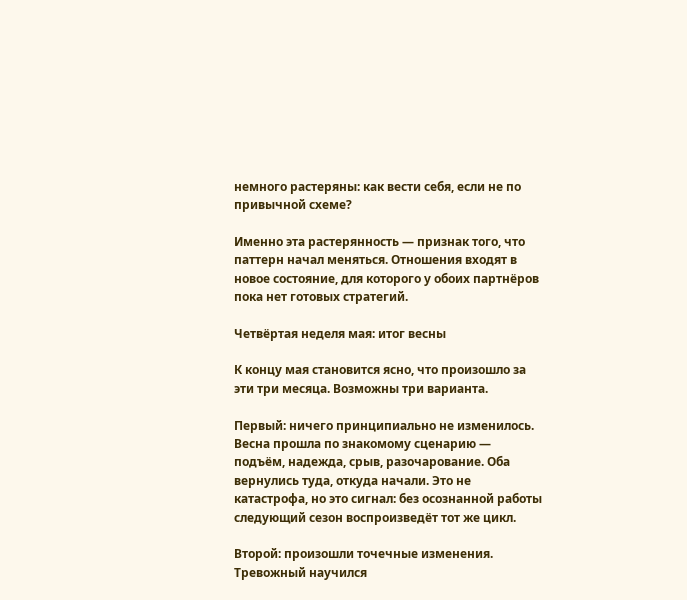немного растеряны: как вести себя, если не по привычной схеме?

Именно эта растерянность — признак того, что паттерн начал меняться. Отношения входят в новое состояние, для которого у обоих партнёров пока нет готовых стратегий.

Четвёртая неделя мая: итог весны

К концу мая становится ясно, что произошло за эти три месяца. Возможны три варианта.

Первый: ничего принципиально не изменилось. Весна прошла по знакомому сценарию — подъём, надежда, срыв, разочарование. Оба вернулись туда, откуда начали. Это не катастрофа, но это сигнал: без осознанной работы следующий сезон воспроизведёт тот же цикл.

Второй: произошли точечные изменения. Тревожный научился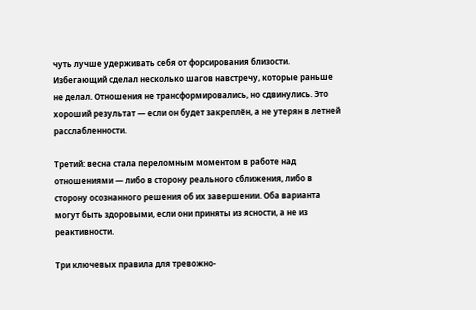чуть лучше удерживать себя от форсирования близости. Избегающий сделал несколько шагов навстречу, которые раньше не делал. Отношения не трансформировались, но сдвинулись. Это хороший результат — если он будет закреплён, а не утерян в летней расслабленности.

Третий: весна стала переломным моментом в работе над отношениями — либо в сторону реального сближения, либо в сторону осознанного решения об их завершении. Оба варианта могут быть здоровыми, если они приняты из ясности, а не из реактивности.

Три ключевых правила для тревожно-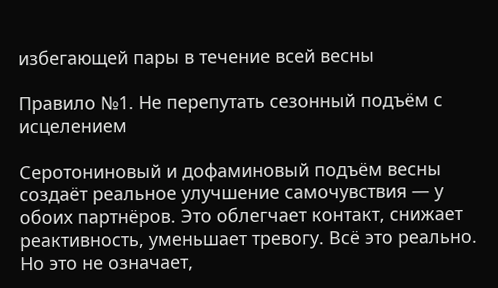избегающей пары в течение всей весны

Правило №1. Не перепутать сезонный подъём с исцелением

Серотониновый и дофаминовый подъём весны создаёт реальное улучшение самочувствия — у обоих партнёров. Это облегчает контакт, снижает реактивность, уменьшает тревогу. Всё это реально. Но это не означает,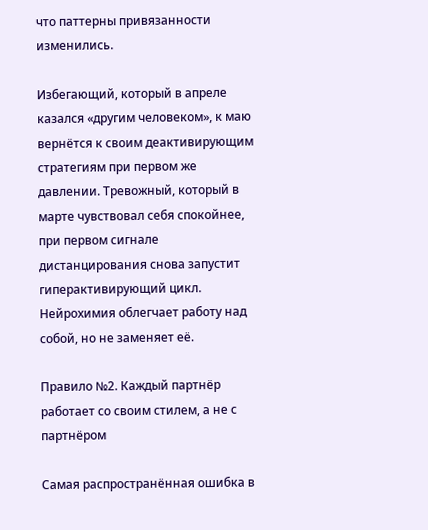что паттерны привязанности изменились.

Избегающий, который в апреле казался «другим человеком», к маю вернётся к своим деактивирующим стратегиям при первом же давлении. Тревожный, который в марте чувствовал себя спокойнее, при первом сигнале дистанцирования снова запустит гиперактивирующий цикл. Нейрохимия облегчает работу над собой, но не заменяет её.

Правило №2. Каждый партнёр работает со своим стилем, а не с партнёром

Самая распространённая ошибка в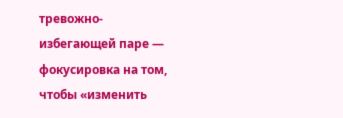тревожно-избегающей паре — фокусировка на том, чтобы «изменить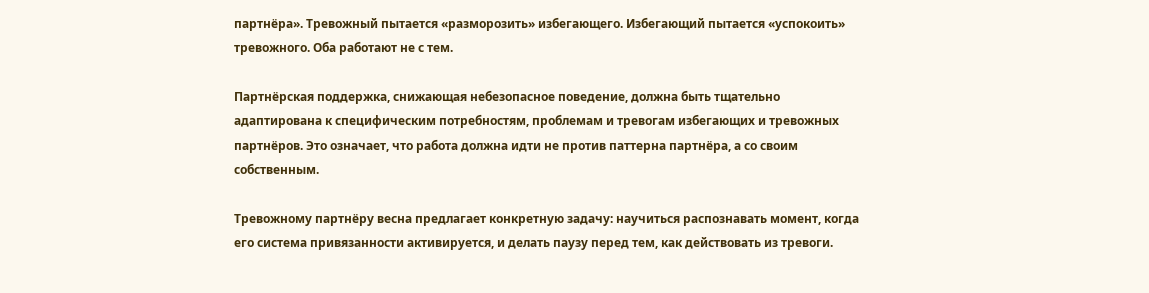партнёра». Тревожный пытается «разморозить» избегающего. Избегающий пытается «успокоить» тревожного. Оба работают не с тем.

Партнёрская поддержка, снижающая небезопасное поведение, должна быть тщательно адаптирована к специфическим потребностям, проблемам и тревогам избегающих и тревожных партнёров. Это означает, что работа должна идти не против паттерна партнёра, а со своим собственным.

Тревожному партнёру весна предлагает конкретную задачу: научиться распознавать момент, когда его система привязанности активируется, и делать паузу перед тем, как действовать из тревоги.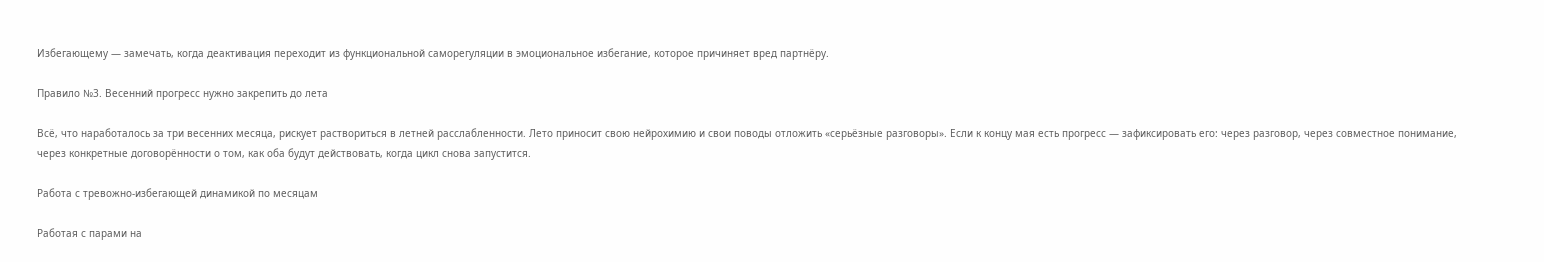Избегающему — замечать, когда деактивация переходит из функциональной саморегуляции в эмоциональное избегание, которое причиняет вред партнёру.

Правило №3. Весенний прогресс нужно закрепить до лета

Всё, что наработалось за три весенних месяца, рискует раствориться в летней расслабленности. Лето приносит свою нейрохимию и свои поводы отложить «серьёзные разговоры». Если к концу мая есть прогресс — зафиксировать его: через разговор, через совместное понимание, через конкретные договорённости о том, как оба будут действовать, когда цикл снова запустится.

Работа с тревожно-избегающей динамикой по месяцам

Работая с парами на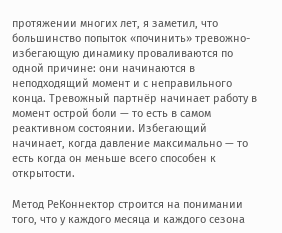протяжении многих лет, я заметил, что большинство попыток «починить» тревожно-избегающую динамику проваливаются по одной причине: они начинаются в неподходящий момент и с неправильного конца. Тревожный партнёр начинает работу в момент острой боли — то есть в самом реактивном состоянии. Избегающий начинает, когда давление максимально — то есть когда он меньше всего способен к открытости.

Метод РеКоннектор строится на понимании того, что у каждого месяца и каждого сезона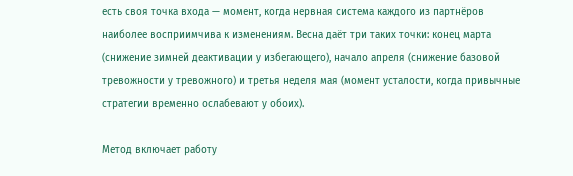есть своя точка входа — момент, когда нервная система каждого из партнёров наиболее восприимчива к изменениям. Весна даёт три таких точки: конец марта (снижение зимней деактивации у избегающего), начало апреля (снижение базовой тревожности у тревожного) и третья неделя мая (момент усталости, когда привычные стратегии временно ослабевают у обоих).

Метод включает работу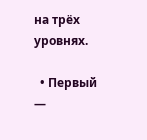на трёх уровнях.

  • Первый —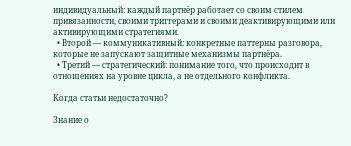индивидуальный: каждый партнёр работает со своим стилем привязанности, своими триггерами и своими деактивирующими или активирующими стратегиями.
  • Второй — коммуникативный: конкретные паттерны разговора, которые не запускают защитные механизмы партнёра.
  • Третий — стратегический: понимание того, что происходит в отношениях на уровне цикла, а не отдельного конфликта.

Когда статьи недостаточно?

Знание о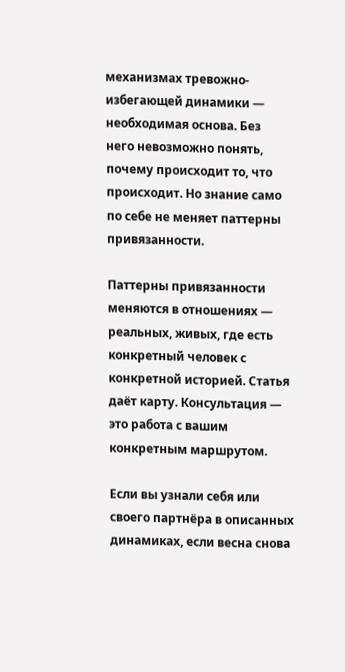механизмах тревожно-избегающей динамики — необходимая основа. Без него невозможно понять, почему происходит то, что происходит. Но знание само по себе не меняет паттерны привязанности.

Паттерны привязанности меняются в отношениях — реальных, живых, где есть конкретный человек с конкретной историей. Статья даёт карту. Консультация — это работа с вашим конкретным маршрутом.

Если вы узнали себя или своего партнёра в описанных динамиках, если весна снова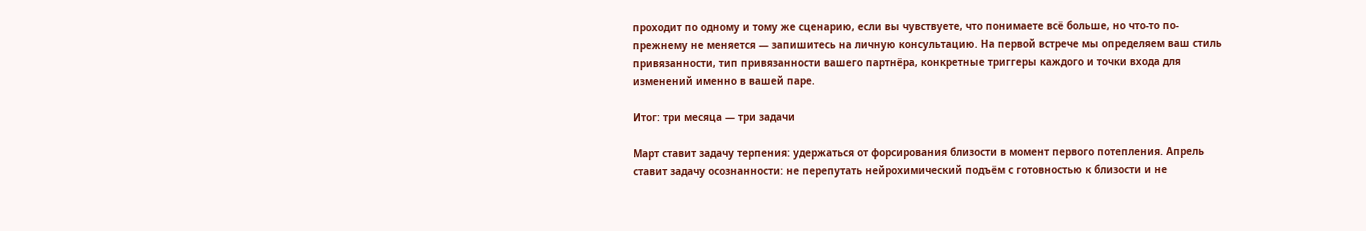проходит по одному и тому же сценарию, если вы чувствуете, что понимаете всё больше, но что-то по-прежнему не меняется — запишитесь на личную консультацию. На первой встрече мы определяем ваш стиль привязанности, тип привязанности вашего партнёра, конкретные триггеры каждого и точки входа для изменений именно в вашей паре.

Итог: три месяца — три задачи

Март ставит задачу терпения: удержаться от форсирования близости в момент первого потепления. Апрель ставит задачу осознанности: не перепутать нейрохимический подъём с готовностью к близости и не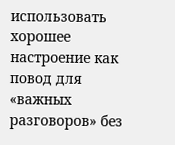использовать хорошее настроение как повод для «важных разговоров» без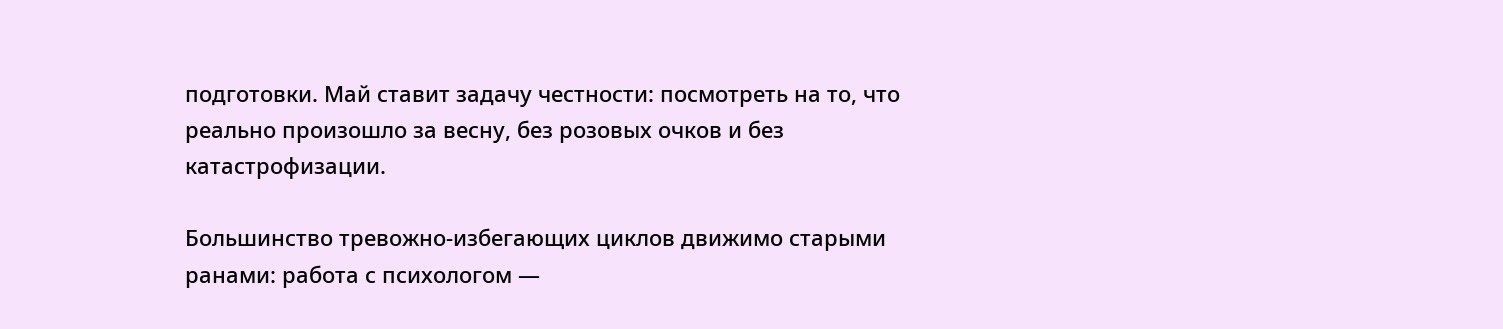подготовки. Май ставит задачу честности: посмотреть на то, что реально произошло за весну, без розовых очков и без катастрофизации.

Большинство тревожно-избегающих циклов движимо старыми ранами: работа с психологом —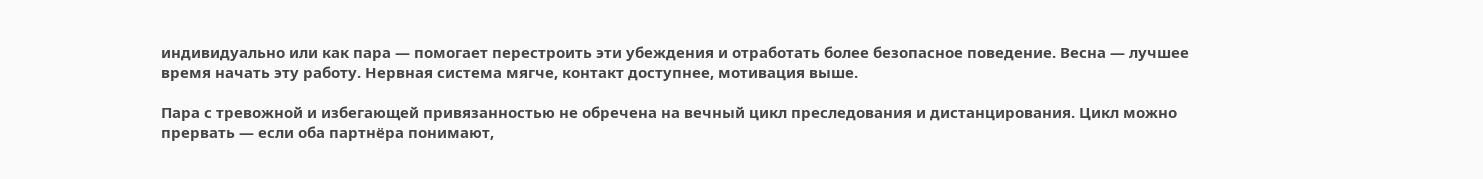индивидуально или как пара — помогает перестроить эти убеждения и отработать более безопасное поведение. Весна — лучшее время начать эту работу. Нервная система мягче, контакт доступнее, мотивация выше.

Пара с тревожной и избегающей привязанностью не обречена на вечный цикл преследования и дистанцирования. Цикл можно прервать — если оба партнёра понимают,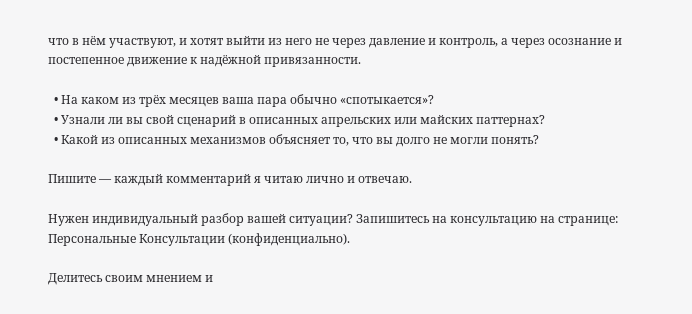что в нём участвуют, и хотят выйти из него не через давление и контроль, а через осознание и постепенное движение к надёжной привязанности.

  • На каком из трёх месяцев ваша пара обычно «спотыкается»?
  • Узнали ли вы свой сценарий в описанных апрельских или майских паттернах?
  • Какой из описанных механизмов объясняет то, что вы долго не могли понять?

Пишите — каждый комментарий я читаю лично и отвечаю.

Нужен индивидуальный разбор вашей ситуации? Запишитесь на консультацию на странице: Персональные Консультации (конфиденциально).

Делитесь своим мнением и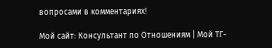вопросами в комментариях!

Мой сайт: Консультант по Отношениям | Мой ТГ-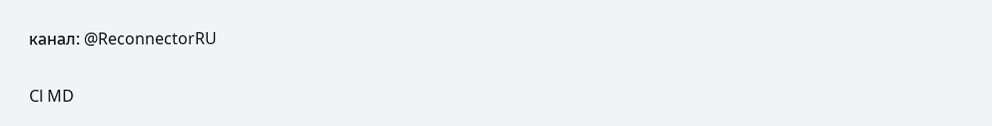канал: @ReconnectorRU

Cl MD